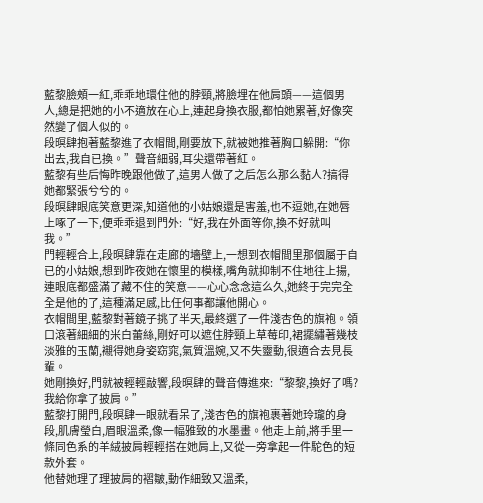藍黎臉頰一紅,乖乖地環住他的脖頸,將臉埋在他肩頭——這個男人,總是把她的小不適放在心上,連起身換衣服,都怕她累著,好像突然變了個人似的。
段暝肆抱著藍黎進了衣帽間,剛要放下,就被她推著胸口躲開:“你出去,我自已換。”聲音細弱,耳尖還帶著紅。
藍黎有些后悔昨晚跟他做了,這男人做了之后怎么那么黏人?搞得她都緊張兮兮的。
段暝肆眼底笑意更深,知道他的小姑娘還是害羞,也不逗她,在她唇上啄了一下,便乖乖退到門外:“好,我在外面等你,換不好就叫我。”
門輕輕合上,段暝肆靠在走廊的墻壁上,一想到衣帽間里那個屬于自已的小姑娘,想到昨夜她在懷里的模樣,嘴角就抑制不住地往上揚,連眼底都盛滿了藏不住的笑意——心心念念這么久,她終于完完全全是他的了,這種滿足感,比任何事都讓他開心。
衣帽間里,藍黎對著鏡子挑了半天,最終選了一件淺杏色的旗袍。領口滾著細細的米白蕾絲,剛好可以遮住脖頸上草莓印,裙擺繡著幾枝淡雅的玉蘭,襯得她身姿窈窕,氣質溫婉,又不失靈動,很適合去見長輩。
她剛換好,門就被輕輕敲響,段暝肆的聲音傳進來:“黎黎,換好了嗎?我給你拿了披肩。”
藍黎打開門,段暝肆一眼就看呆了,淺杏色的旗袍裹著她玲瓏的身段,肌膚瑩白,眉眼溫柔,像一幅雅致的水墨畫。他走上前,將手里一條同色系的羊絨披肩輕輕搭在她肩上,又從一旁拿起一件駝色的短款外套。
他替她理了理披肩的褶皺,動作細致又溫柔,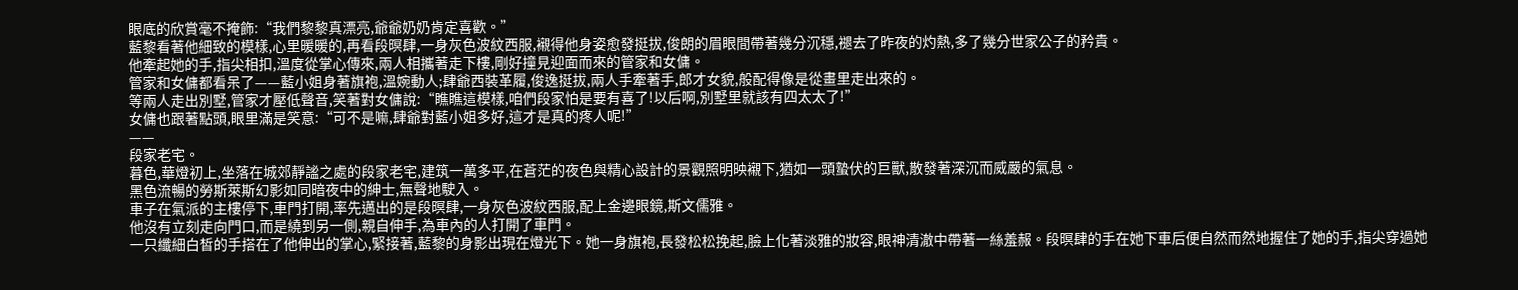眼底的欣賞毫不掩飾:“我們黎黎真漂亮,爺爺奶奶肯定喜歡。”
藍黎看著他細致的模樣,心里暖暖的,再看段暝肆,一身灰色波紋西服,襯得他身姿愈發挺拔,俊朗的眉眼間帶著幾分沉穩,褪去了昨夜的灼熱,多了幾分世家公子的矜貴。
他牽起她的手,指尖相扣,溫度從掌心傳來,兩人相攜著走下樓,剛好撞見迎面而來的管家和女傭。
管家和女傭都看呆了——藍小姐身著旗袍,溫婉動人;肆爺西裝革履,俊逸挺拔,兩人手牽著手,郎才女貌,般配得像是從畫里走出來的。
等兩人走出別墅,管家才壓低聲音,笑著對女傭說:“瞧瞧這模樣,咱們段家怕是要有喜了!以后啊,別墅里就該有四太太了!”
女傭也跟著點頭,眼里滿是笑意:“可不是嘛,肆爺對藍小姐多好,這才是真的疼人呢!”
——
段家老宅。
暮色,華燈初上,坐落在城郊靜謐之處的段家老宅,建筑一萬多平,在蒼茫的夜色與精心設計的景觀照明映襯下,猶如一頭蟄伏的巨獸,散發著深沉而威嚴的氣息。
黑色流暢的勞斯萊斯幻影如同暗夜中的紳士,無聲地駛入。
車子在氣派的主樓停下,車門打開,率先邁出的是段暝肆,一身灰色波紋西服,配上金邊眼鏡,斯文儒雅。
他沒有立刻走向門口,而是繞到另一側,親自伸手,為車內的人打開了車門。
一只纖細白皙的手搭在了他伸出的掌心,緊接著,藍黎的身影出現在燈光下。她一身旗袍,長發松松挽起,臉上化著淡雅的妝容,眼神清澈中帶著一絲羞赧。段暝肆的手在她下車后便自然而然地握住了她的手,指尖穿過她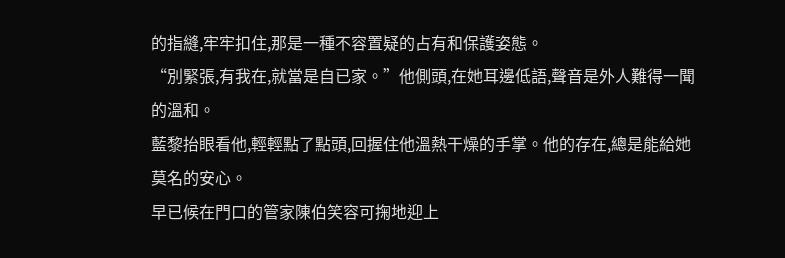的指縫,牢牢扣住,那是一種不容置疑的占有和保護姿態。
“別緊張,有我在,就當是自已家。”他側頭,在她耳邊低語,聲音是外人難得一聞的溫和。
藍黎抬眼看他,輕輕點了點頭,回握住他溫熱干燥的手掌。他的存在,總是能給她莫名的安心。
早已候在門口的管家陳伯笑容可掬地迎上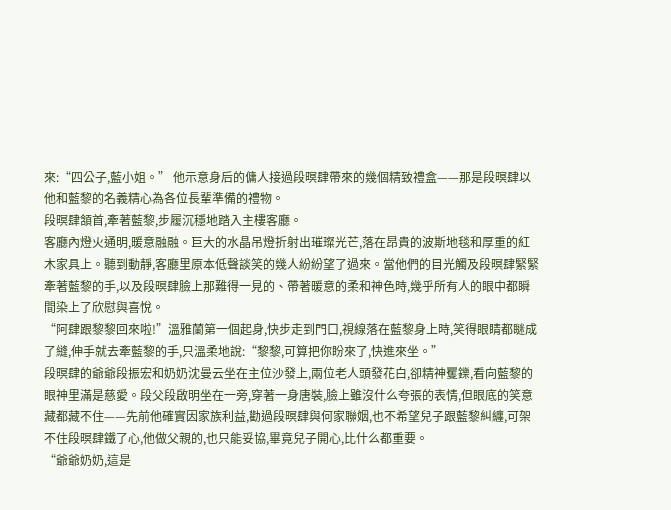來:“四公子,藍小姐。” 他示意身后的傭人接過段暝肆帶來的幾個精致禮盒——那是段暝肆以他和藍黎的名義精心為各位長輩準備的禮物。
段暝肆頷首,牽著藍黎,步履沉穩地踏入主樓客廳。
客廳內燈火通明,暖意融融。巨大的水晶吊燈折射出璀璨光芒,落在昂貴的波斯地毯和厚重的紅木家具上。聽到動靜,客廳里原本低聲談笑的幾人紛紛望了過來。當他們的目光觸及段暝肆緊緊牽著藍黎的手,以及段暝肆臉上那難得一見的、帶著暖意的柔和神色時,幾乎所有人的眼中都瞬間染上了欣慰與喜悅。
“阿肆跟黎黎回來啦!”溫雅蘭第一個起身,快步走到門口,視線落在藍黎身上時,笑得眼睛都瞇成了縫,伸手就去牽藍黎的手,只溫柔地說:“黎黎,可算把你盼來了,快進來坐。”
段暝肆的爺爺段振宏和奶奶沈曼云坐在主位沙發上,兩位老人頭發花白,卻精神矍鑠,看向藍黎的眼神里滿是慈愛。段父段啟明坐在一旁,穿著一身唐裝,臉上雖沒什么夸張的表情,但眼底的笑意藏都藏不住——先前他確實因家族利益,勸過段暝肆與何家聯姻,也不希望兒子跟藍黎糾纏,可架不住段暝肆鐵了心,他做父親的,也只能妥協,畢竟兒子開心,比什么都重要。
“爺爺奶奶,這是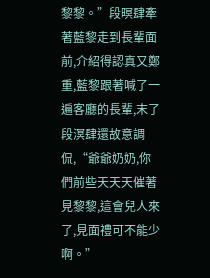黎黎。”段暝肆牽著藍黎走到長輩面前,介紹得認真又鄭重,藍黎跟著喊了一遍客廳的長輩,末了段溟肆還故意調侃,“爺爺奶奶,你們前些天天天催著見黎黎,這會兒人來了,見面禮可不能少啊。”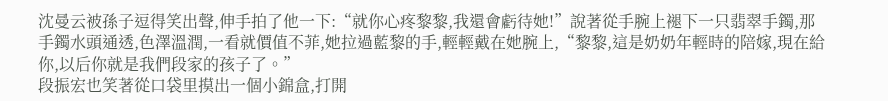沈曼云被孫子逗得笑出聲,伸手拍了他一下:“就你心疼黎黎,我還會虧待她!”說著從手腕上褪下一只翡翠手鐲,那手鐲水頭通透,色澤溫潤,一看就價值不菲,她拉過藍黎的手,輕輕戴在她腕上,“黎黎,這是奶奶年輕時的陪嫁,現在給你,以后你就是我們段家的孩子了。”
段振宏也笑著從口袋里摸出一個小錦盒,打開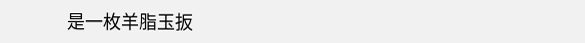是一枚羊脂玉扳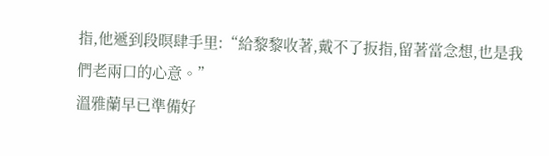指,他遞到段暝肆手里:“給黎黎收著,戴不了扳指,留著當念想,也是我們老兩口的心意。”
溫雅蘭早已準備好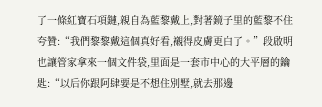了一條紅寶石項鏈,親自為藍黎戴上,對著鏡子里的藍黎不住夸贊:“我們黎黎戴這個真好看,襯得皮膚更白了。”段啟明也讓管家拿來一個文件袋,里面是一套市中心的大平層的鑰匙:“以后你跟阿肆要是不想住別墅,就去那邊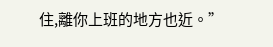住,離你上班的地方也近。”